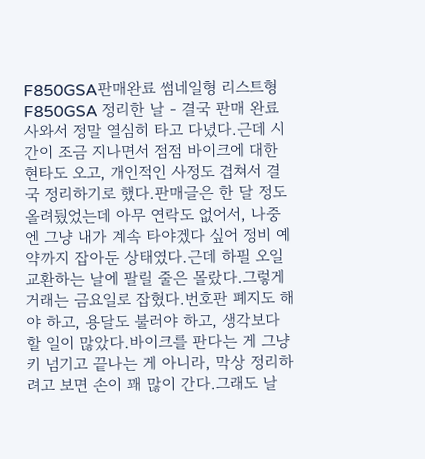F850GSA판매완료 썸네일형 리스트형 F850GSA 정리한 날 - 결국 판매 완료 사와서 정말 열심히 타고 다녔다.근데 시간이 조금 지나면서 점점 바이크에 대한 현타도 오고, 개인적인 사정도 겹쳐서 결국 정리하기로 했다.판매글은 한 달 정도 올려뒀었는데 아무 연락도 없어서, 나중엔 그냥 내가 계속 타야겠다 싶어 정비 예약까지 잡아둔 상태였다.근데 하필 오일교환하는 날에 팔릴 줄은 몰랐다.그렇게 거래는 금요일로 잡혔다.번호판 폐지도 해야 하고, 용달도 불러야 하고, 생각보다 할 일이 많았다.바이크를 판다는 게 그냥 키 넘기고 끝나는 게 아니라, 막상 정리하려고 보면 손이 꽤 많이 간다.그래도 날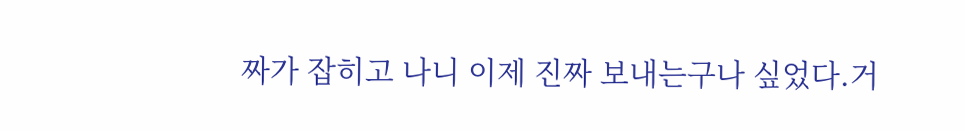짜가 잡히고 나니 이제 진짜 보내는구나 싶었다.거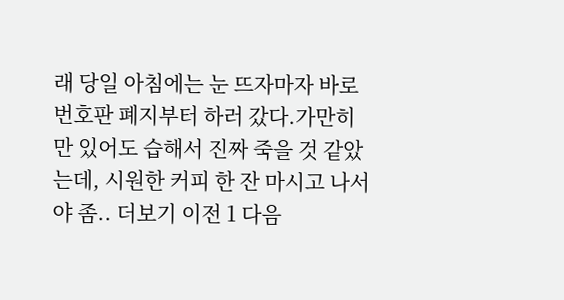래 당일 아침에는 눈 뜨자마자 바로 번호판 폐지부터 하러 갔다.가만히만 있어도 습해서 진짜 죽을 것 같았는데, 시원한 커피 한 잔 마시고 나서야 좀.. 더보기 이전 1 다음